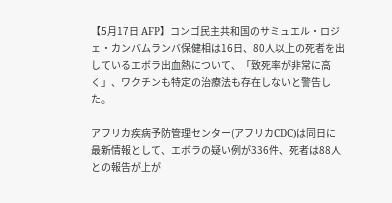【5月17日 AFP】コンゴ民主共和国のサミュエル・ロジェ・カンバムランバ保健相は16日、80人以上の死者を出しているエボラ出血熱について、「致死率が非常に高く」、ワクチンも特定の治療法も存在しないと警告した。

アフリカ疾病予防管理センター(アフリカCDC)は同日に最新情報として、エボラの疑い例が336件、死者は88人との報告が上が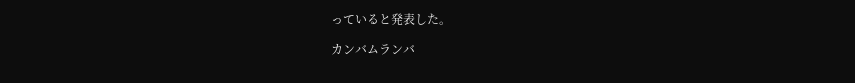っていると発表した。

カンバムランバ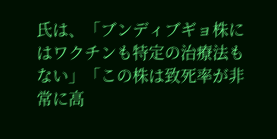氏は、「ブンディブギョ株にはワクチンも特定の治療法もない」「この株は致死率が非常に高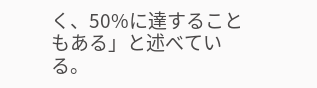く、50%に達することもある」と述べている。